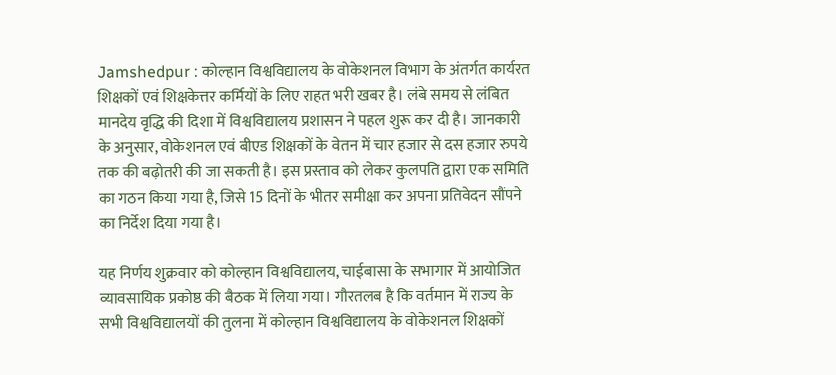Jamshedpur : कोल्हान विश्वविद्यालय के वोकेशनल विभाग के अंतर्गत कार्यरत शिक्षकों एवं शिक्षकेत्तर कर्मियों के लिए राहत भरी खबर है। लंबे समय से लंबित मानदेय वृद्धि की दिशा में विश्वविद्यालय प्रशासन ने पहल शुरू कर दी है। जानकारी के अनुसार, वोकेशनल एवं बीएड शिक्षकों के वेतन में चार हजार से दस हजार रुपये तक की बढ़ोतरी की जा सकती है। इस प्रस्ताव को लेकर कुलपति द्वारा एक समिति का गठन किया गया है, जिसे 15 दिनों के भीतर समीक्षा कर अपना प्रतिवेदन सौंपने का निर्देश दिया गया है।

यह निर्णय शुक्रवार को कोल्हान विश्वविद्यालय, चाईबासा के सभागार में आयोजित व्यावसायिक प्रकोष्ठ की बैठक में लिया गया। गौरतलब है कि वर्तमान में राज्य के सभी विश्वविद्यालयों की तुलना में कोल्हान विश्वविद्यालय के वोकेशनल शिक्षकों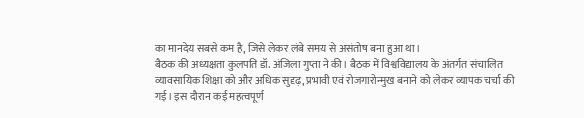का मानदेय सबसे कम है, जिसे लेकर लंबे समय से असंतोष बना हुआ था।
बैठक की अध्यक्षता कुलपति डॉ. अंजिला गुप्ता ने की। बैठक में विश्वविद्यालय के अंतर्गत संचालित व्यावसायिक शिक्षा को और अधिक सुदृढ़, प्रभावी एवं रोजगारोन्मुख बनाने को लेकर व्यापक चर्चा की गई। इस दौरान कई महत्वपूर्ण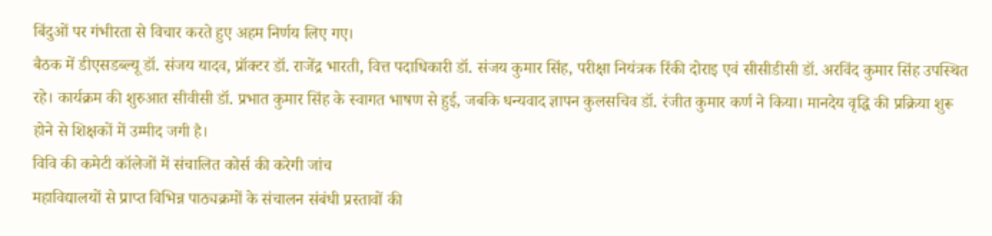बिंदुओं पर गंभीरता से विचार करते हुए अहम निर्णय लिए गए।
बैठक में डीएसडब्ल्यू डॉ. संजय यादव, प्रॉक्टर डॉ. राजेंद्र भारती, वित्त पदाधिकारी डॉ. संजय कुमार सिंह, परीक्षा नियंत्रक रिंकी दोराइ एवं सीसीडीसी डॉ. अरविंद कुमार सिंह उपस्थित रहे। कार्यक्रम की शुरुआत सीवीसी डॉ. प्रभात कुमार सिंह के स्वागत भाषण से हुई, जबकि धन्यवाद ज्ञापन कुलसचिव डॉ. रंजीत कुमार कर्ण ने किया। मानदेय वृद्धि की प्रक्रिया शुरू होने से शिक्षकों में उम्मीद जगी है।
विवि की कमेटी कॉलेजों में संचालित कोर्स की करेगी जांच
महाविद्यालयों से प्राप्त विभिन्न पाठ्यक्रमों के संचालन संबंधी प्रस्तावों की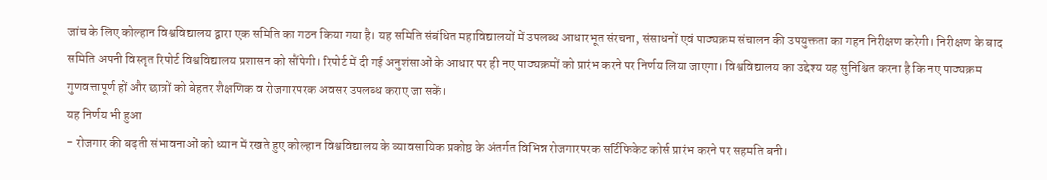जांच के लिए कोल्हान विश्वविद्यालय द्वारा एक समिति का गठन किया गया है। यह समिति संबंधित महाविद्यालयों में उपलब्ध आधारभूत संरचना, संसाधनों एवं पाठ्यक्रम संचालन की उपयुक्तता का गहन निरीक्षण करेगी। निरीक्षण के बाद समिति अपनी विस्तृत रिपोर्ट विश्वविद्यालय प्रशासन को सौंपेगी। रिपोर्ट में दी गई अनुशंसाओं के आधार पर ही नए पाठ्यक्रमों को प्रारंभ करने पर निर्णय लिया जाएगा। विश्वविद्यालय का उद्देश्य यह सुनिश्चित करना है कि नए पाठ्यक्रम गुणवत्तापूर्ण हों और छात्रों को बेहतर शैक्षणिक व रोजगारपरक अवसर उपलब्ध कराए जा सकें।
यह निर्णय भी हुआ
- रोजगार की बढ़ती संभावनाओं को ध्यान में रखते हुए कोल्हान विश्वविद्यालय के व्यावसायिक प्रकोष्ठ के अंतर्गत विभिन्न रोजगारपरक सर्टिफिकेट कोर्स प्रारंभ करने पर सहमति बनी।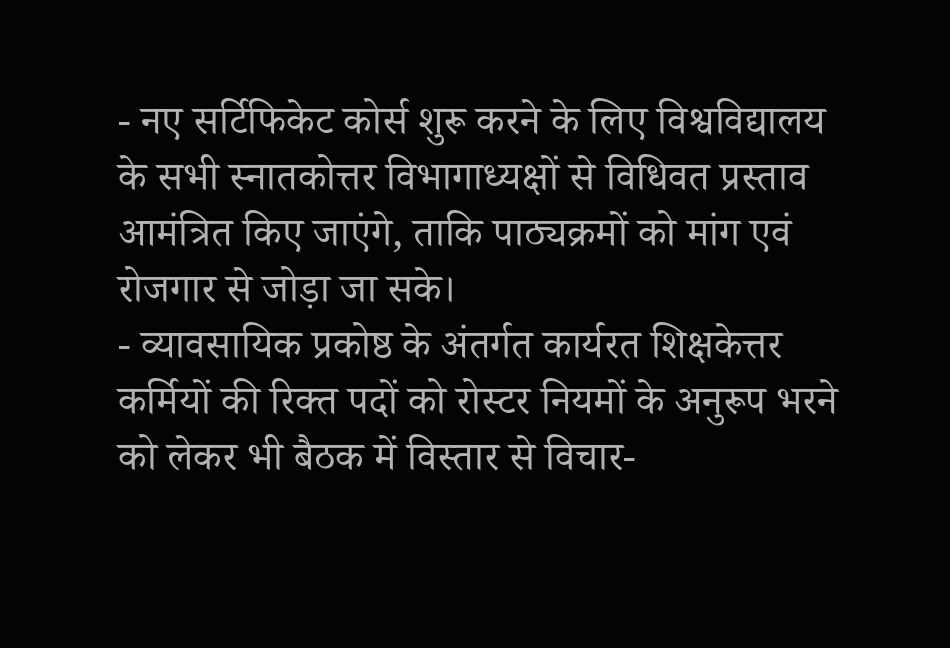- नए सर्टिफिकेट कोर्स शुरू करने के लिए विश्वविद्यालय के सभी स्नातकोत्तर विभागाध्यक्षों से विधिवत प्रस्ताव आमंत्रित किए जाएंगे, ताकि पाठ्यक्रमों को मांग एवं रोजगार से जोड़ा जा सके।
- व्यावसायिक प्रकोष्ठ के अंतर्गत कार्यरत शिक्षकेत्तर कर्मियों की रिक्त पदों को रोस्टर नियमों के अनुरूप भरने को लेकर भी बैठक में विस्तार से विचार-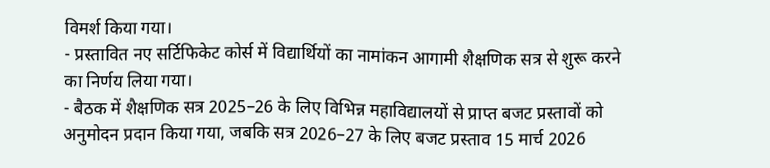विमर्श किया गया।
- प्रस्तावित नए सर्टिफिकेट कोर्स में विद्यार्थियों का नामांकन आगामी शैक्षणिक सत्र से शुरू करने का निर्णय लिया गया।
- बैठक में शैक्षणिक सत्र 2025–26 के लिए विभिन्न महाविद्यालयों से प्राप्त बजट प्रस्तावों को अनुमोदन प्रदान किया गया, जबकि सत्र 2026–27 के लिए बजट प्रस्ताव 15 मार्च 2026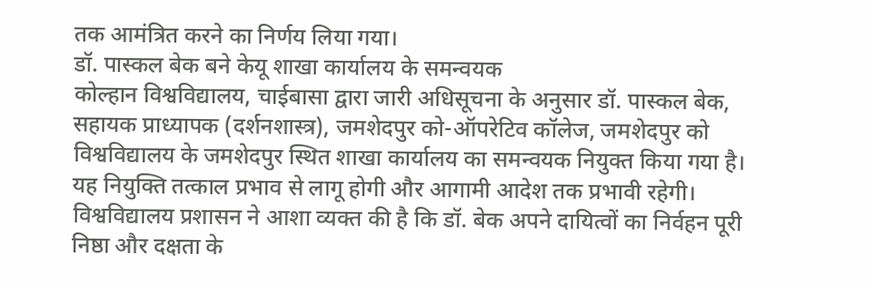तक आमंत्रित करने का निर्णय लिया गया।
डॉ. पास्कल बेक बने केयू शाखा कार्यालय के समन्वयक
कोल्हान विश्वविद्यालय, चाईबासा द्वारा जारी अधिसूचना के अनुसार डॉ. पास्कल बेक, सहायक प्राध्यापक (दर्शनशास्त्र), जमशेदपुर को-ऑपरेटिव कॉलेज, जमशेदपुर को विश्वविद्यालय के जमशेदपुर स्थित शाखा कार्यालय का समन्वयक नियुक्त किया गया है। यह नियुक्ति तत्काल प्रभाव से लागू होगी और आगामी आदेश तक प्रभावी रहेगी। विश्वविद्यालय प्रशासन ने आशा व्यक्त की है कि डॉ. बेक अपने दायित्वों का निर्वहन पूरी निष्ठा और दक्षता के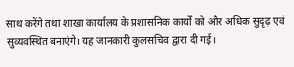साथ करेंगे तथा शाखा कार्यालय के प्रशासनिक कार्यों को और अधिक सुदृढ़ एवं सुव्यवस्थित बनाएंगे। यह जानकारी कुलसचिव द्वारा दी गई।